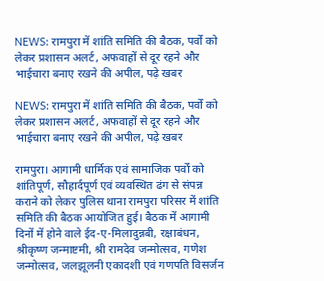NEWS: रामपुरा में शांति समिति की बैठक, पर्वों को लेकर प्रशासन अलर्ट, अफवाहों से दूर रहने और भाईचारा बनाए रखने की अपील, पढ़े खबर

NEWS: रामपुरा में शांति समिति की बैठक, पर्वों को लेकर प्रशासन अलर्ट, अफवाहों से दूर रहने और भाईचारा बनाए रखने की अपील, पढ़े खबर

रामपुरा। आगामी धार्मिक एवं सामाजिक पर्वों को शांतिपूर्ण, सौहार्दपूर्ण एवं व्यवस्थित ढंग से संपन्न कराने को लेकर पुलिस थाना रामपुरा परिसर में शांति समिति की बैठक आयोजित हुई। बैठक में आगामी दिनों में होने वाले ईद-ए-मिलादुन्नबी, रक्षाबंधन, श्रीकृष्ण जन्माष्टमी, श्री रामदेव जन्मोत्सव, गणेश जन्मोत्सव, जलझूलनी एकादशी एवं गणपति विसर्जन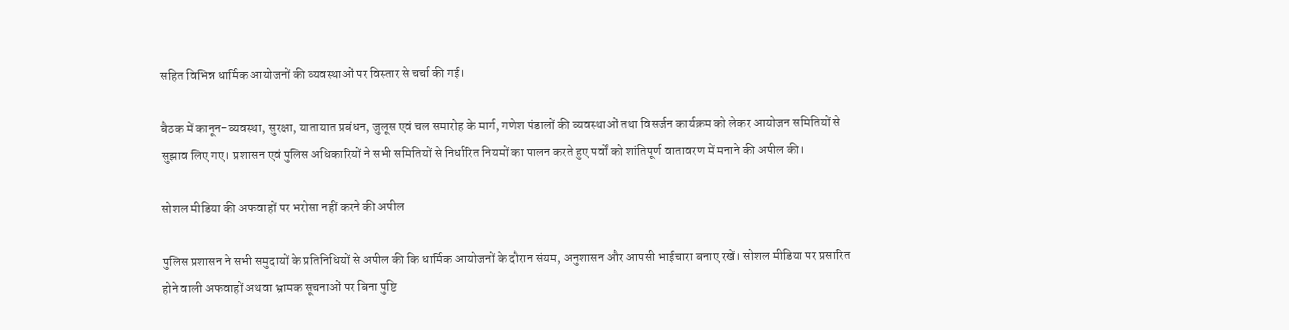सहित विभिन्न धार्मिक आयोजनों की व्यवस्थाओं पर विस्तार से चर्चा की गई।

बैठक में कानून-व्यवस्था, सुरक्षा, यातायात प्रबंधन, जुलूस एवं चल समारोह के मार्ग, गणेश पंडालों की व्यवस्थाओं तथा विसर्जन कार्यक्रम को लेकर आयोजन समितियों से सुझाव लिए गए। प्रशासन एवं पुलिस अधिकारियों ने सभी समितियों से निर्धारित नियमों का पालन करते हुए पर्वों को शांतिपूर्ण वातावरण में मनाने की अपील की।

सोशल मीडिया की अफवाहों पर भरोसा नहीं करने की अपील

पुलिस प्रशासन ने सभी समुदायों के प्रतिनिधियों से अपील की कि धार्मिक आयोजनों के दौरान संयम, अनुशासन और आपसी भाईचारा बनाए रखें। सोशल मीडिया पर प्रसारित होने वाली अफवाहों अथवा भ्रामक सूचनाओं पर बिना पुष्टि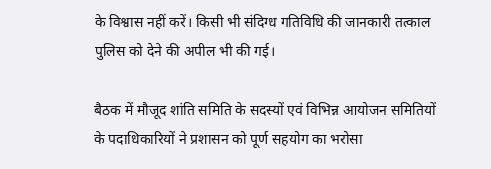के विश्वास नहीं करें। किसी भी संदिग्ध गतिविधि की जानकारी तत्काल पुलिस को देने की अपील भी की गई।

बैठक में मौजूद शांति समिति के सदस्यों एवं विभिन्न आयोजन समितियों के पदाधिकारियों ने प्रशासन को पूर्ण सहयोग का भरोसा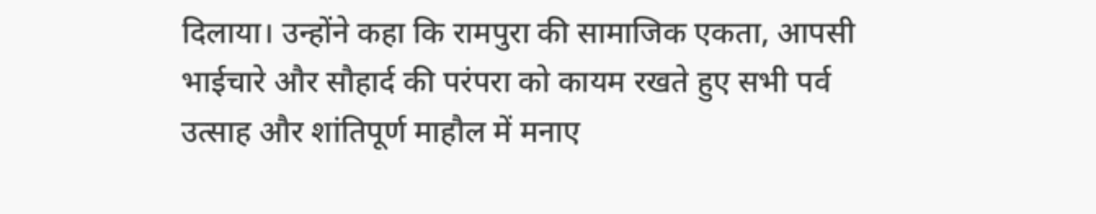दिलाया। उन्होंने कहा कि रामपुरा की सामाजिक एकता, आपसी भाईचारे और सौहार्द की परंपरा को कायम रखते हुए सभी पर्व उत्साह और शांतिपूर्ण माहौल में मनाए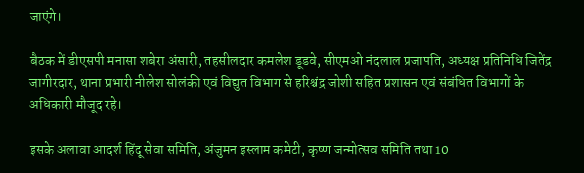जाएंगे।

बैठक में डीएसपी मनासा शबेरा अंसारी, तहसीलदार कमलेश डूडवे, सीएमओ नंदलाल प्रजापति, अध्यक्ष प्रतिनिधि जितेंद्र जागीरदार, थाना प्रभारी नीलेश सोलंकी एवं विद्युत विभाग से हरिश्चंद्र जोशी सहित प्रशासन एवं संबंधित विभागों के अधिकारी मौजूद रहे।

इसके अलावा आदर्श हिंदू सेवा समिति, अंजुमन इस्लाम कमेटी, कृष्ण जन्मोत्सव समिति तथा 10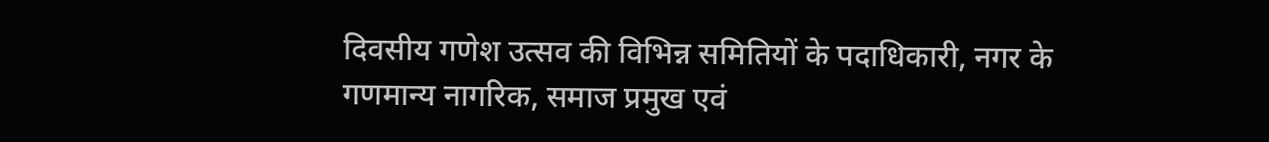दिवसीय गणेश उत्सव की विभिन्न समितियों के पदाधिकारी, नगर के गणमान्य नागरिक, समाज प्रमुख एवं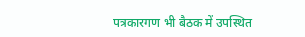पत्रकारगण भी बैठक में उपस्थित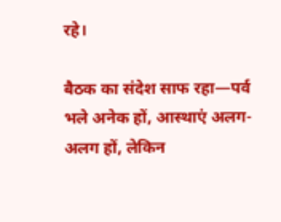रहे।

बैठक का संदेश साफ रहा—पर्व भले अनेक हों, आस्थाएं अलग-अलग हों, लेकिन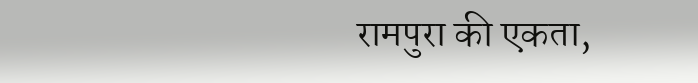रामपुरा की एकता,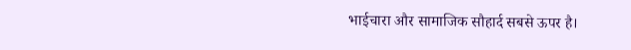भाईचारा और सामाजिक सौहार्द सबसे ऊपर है।